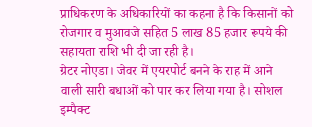प्राधिकरण के अधिकारियों का कहना है कि किसानों को रोजगार व मुआवजे सहित 5 लाख 85 हजार रूपये की सहायता राशि भी दी जा रही है।
ग्रेटर नोएडा। जेवर में एयरपोर्ट बनने के राह में आने वाली सारी बधाओं को पार कर लिया गया है। सोशल इम्पैक्ट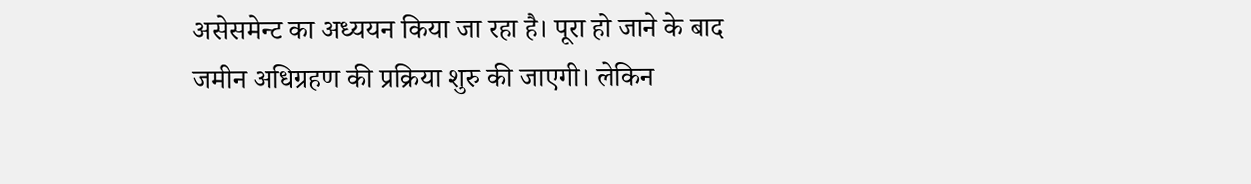असेसमेन्ट का अध्ययन किया जा रहा है। पूरा हो जाने के बाद जमीन अधिग्रहण की प्रक्रिया शुरु की जाएगी। लेकिन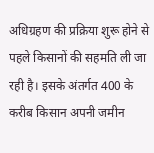अधिग्रहण की प्रक्रिया शुरू होने से पहले किसानों की सहमति ली जा रही है। इसके अंतर्गत 400 के करीब किसान अपनी जमीन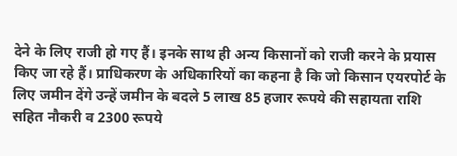देने के लिए राजी हो गए हैं। इनके साथ ही अन्य किसानों को राजी करने के प्रयास किए जा रहे हैं। प्राधिकरण के अधिकारियों का कहना है कि जो किसान एयरपोर्ट के लिए जमीन देंगे उन्हें जमीन के बदले 5 लाख 85 हजार रूपये की सहायता राशि सहित नौकरी व 2300 रूपये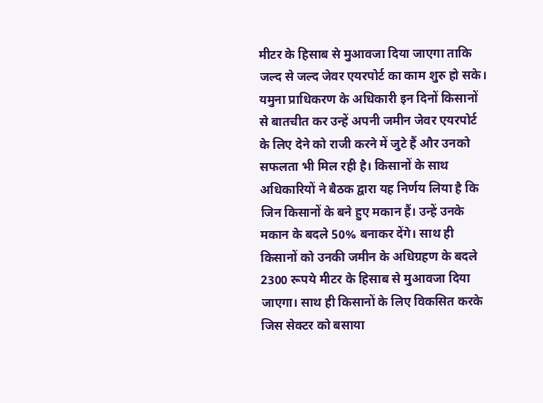मीटर के हिसाब से मुआवजा दिया जाएगा ताकि जल्द से जल्द जेवर एयरपोर्ट का काम शुरु हो सके।
यमुना प्राधिकरण के अधिकारी इन दिनों किसानों से बातचीत कर उन्हें अपनी जमीन जेवर एयरपोर्ट के लिए देने को राजी करने में जुटे हैं और उनको सफलता भी मिल रही है। किसानों के साथ अधिकारियों ने बैठक द्वारा यह निर्णय लिया है कि जिन किसानों के बने हुए मकान हैं। उन्हें उनके मकान के बदले 50% बनाकर देंगे। साथ ही किसानों को उनकी जमीन के अधिग्रहण के बदले 2300 रूपये मीटर के हिसाब से मुआवजा दिया जाएगा। साथ ही किसानों के लिए विकसित करके जिस सेक्टर को बसाया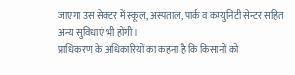जाएगा उस सेक्टर में स्कूल, अस्पताल, पार्क व कम्युनिटी सेन्टर सहित अन्य सुविधाएं भी होंगी।
प्राधिकरण के अधिकारियों का कहना है कि किसानों को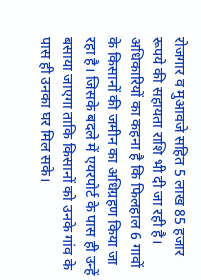रोजगार व मुआवजे सहित 5 लाख 85 हजार रूपये की सहायता राशि भी दी जा रही है। अधिकारियों का कहना है कि फिलहाल 6 गावों के किसानों की जमीन का अधिग्रहण किया जा रहा है। जिसके बदले में एयरपोर्ट के पास ही उन्हें बसाया जाएगा ताकि किसानों को उनके गांव के पास ही उनका घर मिल सके।